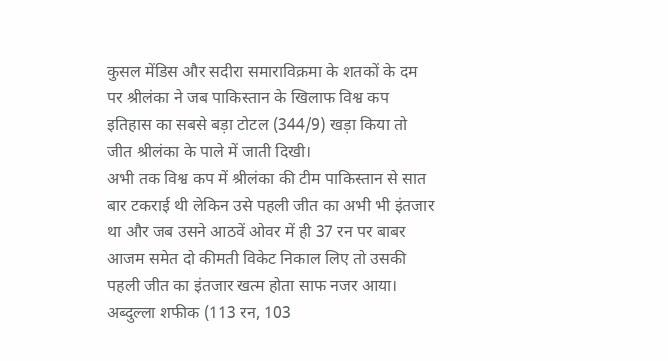कुसल मेंडिस और सदीरा समाराविक्रमा के शतकों के दम पर श्रीलंका ने जब पाकिस्तान के खिलाफ विश्व कप इतिहास का सबसे बड़ा टोटल (344/9) खड़ा किया तो जीत श्रीलंका के पाले में जाती दिखी।
अभी तक विश्व कप में श्रीलंका की टीम पाकिस्तान से सात बार टकराई थी लेकिन उसे पहली जीत का अभी भी इंतजार था और जब उसने आठवें ओवर में ही 37 रन पर बाबर आजम समेत दो कीमती विकेट निकाल लिए तो उसकी पहली जीत का इंतजार खत्म होता साफ नजर आया।
अब्दुल्ला शफीक (113 रन, 103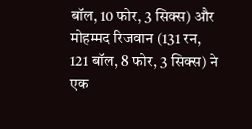बॉल, 10 फोर, 3 सिक्स) और मोहम्मद रिजवान (131 रन, 121 बॉल, 8 फोर, 3 सिक्स) ने एक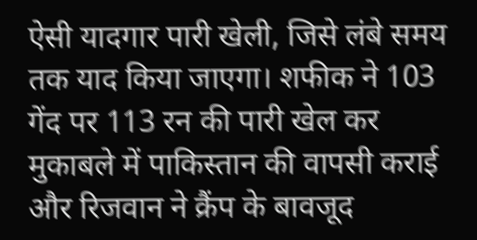ऐसी यादगार पारी खेली, जिसे लंबे समय तक याद किया जाएगा। शफीक ने 103 गेंद पर 113 रन की पारी खेल कर मुकाबले में पाकिस्तान की वापसी कराई और रिजवान ने क्रैंप के बावजूद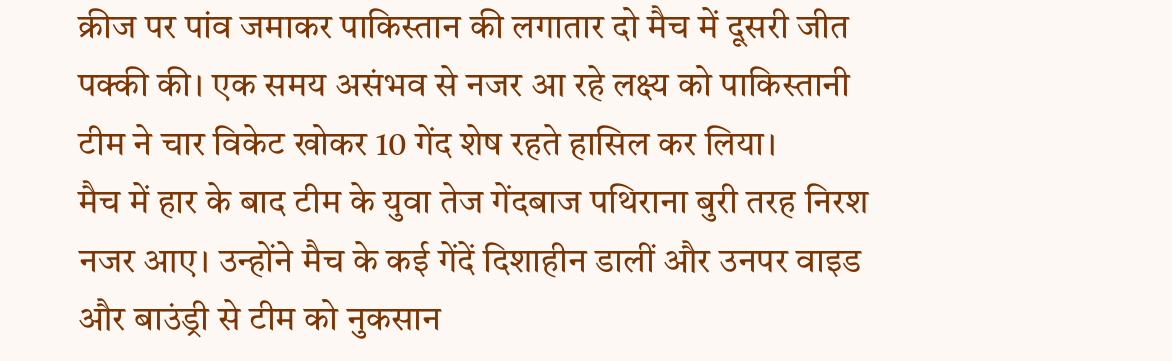क्रीज पर पांव जमाकर पाकिस्तान की लगातार दो मैच में दूसरी जीत पक्की की। एक समय असंभव से नजर आ रहे लक्ष्य को पाकिस्तानी टीम ने चार विकेट खोकर 10 गेंद शेष रहते हासिल कर लिया।
मैच में हार के बाद टीम के युवा तेज गेंदबाज पथिराना बुरी तरह निरश नजर आए। उन्होंने मैच के कई गेंदें दिशाहीन डालीं और उनपर वाइड और बाउंड्री से टीम को नुकसान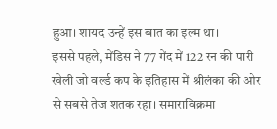हुआ। शायद उन्हें इस बात का इल्म था।
इससे पहले, मेंडिस ने 77 गेंद में 122 रन की पारी खेली जो वर्ल्ड कप के इतिहास में श्रीलंका की ओर से सबसे तेज शतक रहा। समाराविक्रमा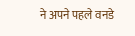ने अपने पहले वनडे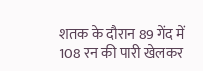शतक के दौरान 89 गेंद में 108 रन की पारी खेलकर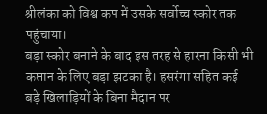श्रीलंका को विश्व कप में उसके सर्वोच्च स्कोर तक पहुंचाया।
बड़ा स्कोर बनाने के बाद इस तरह से हारना किसी भी कप्तान के लिए बड़ा झटका है। हसरंगा सहित कई बड़े खिलाड़ियों के बिना मैदान पर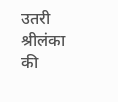उतरी श्रीलंका की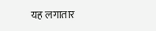यह लगातार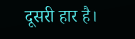दूसरी हार है।